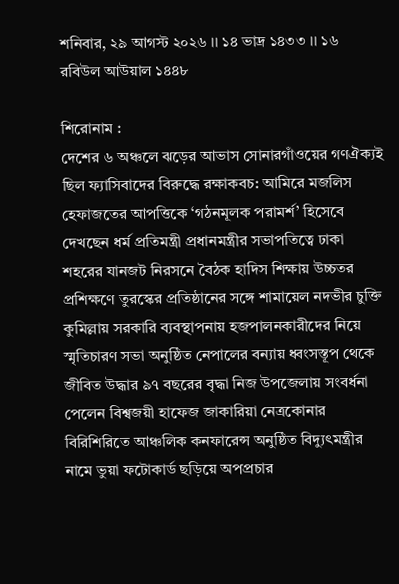শনিবার, ২৯ আগস্ট ২০২৬ ।। ১৪ ভাদ্র ১৪৩৩ ।। ১৬ রবিউল আউয়াল ১৪৪৮

শিরোনাম :
দেশের ৬ অঞ্চলে ঝড়ের আভাস সোনারগাঁওয়ের গণঐক্যই ছিল ফ্যাসিবাদের বিরুদ্ধে রক্ষাকবচ: আমিরে মজলিস হেফাজতের আপত্তিকে ‘গঠনমূলক পরামর্শ’ হিসেবে দেখছেন ধর্ম প্রতিমন্ত্রী প্রধানমন্ত্রীর সভাপতিত্বে ঢাকা শহরের যানজট নিরসনে বৈঠক হাদিস শিক্ষায় উচ্চতর প্রশিক্ষণে তুরস্কের প্রতিষ্ঠানের সঙ্গে শামায়েল নদভীর চুক্তি কুমিল্লায় সরকারি ব্যবস্থাপনায় হজপালনকারীদের নিয়ে স্মৃতিচারণ সভা অনুষ্ঠিত নেপালের বন্যায় ধ্বংসস্তূপ থেকে জীবিত উদ্ধার ৯৭ বছরের বৃদ্ধা নিজ উপজেলায় সংবর্ধনা পেলেন বিশ্বজয়ী হাফেজ জাকারিয়া নেত্রকোনার বিরিশিরিতে আঞ্চলিক কনফারেন্স অনুষ্ঠিত বিদ্যুৎমন্ত্রীর নামে ভুয়া ফটোকার্ড ছড়িয়ে অপপ্রচার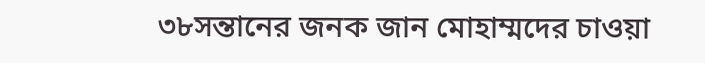৩৮সন্তানের জনক জান মোহাম্মদের চাওয়া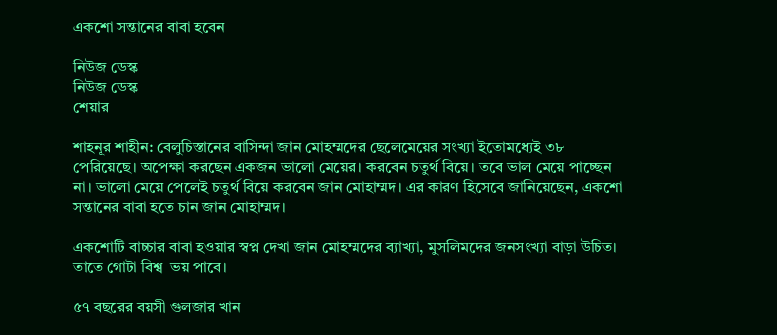একশো সন্তানের বাবা হবেন

নিউজ ডেস্ক
নিউজ ডেস্ক
শেয়ার

শাহনূর শাহীন: বেলুচিস্তানের বাসিন্দা জান মোহম্মদের ছেলেমেয়ের সংখ্যা ইতোমধ্যেই ৩৮ পেরিয়েছে। অপেক্ষা করছেন একজন ভালো মেয়ের। করবেন চতুর্থ বিয়ে। তবে ভাল মেয়ে পাচ্ছেন না। ভালো মেয়ে পেলেই চতুর্থ বিয়ে করবেন জান মোহাম্মদ। এর কারণ হিসেবে জানিয়েছেন, একশো সন্তানের বাবা হতে চান জান মোহাম্মদ।

একশোটি বাচ্চার বাবা হওয়ার স্বপ্ন দেখা জান মোহম্মদের ব্যাখ্যা, মুসলিমদের জনসংখ্যা বাড়া উচিত। তাতে গোটা বিশ্ব  ভয় পাবে।

৫৭ বছরের বয়সী গুলজার খান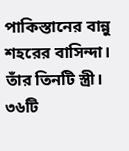পাকিস্তানের বান্নু শহরের বাসিন্দা। তাঁর তিনটি স্ত্রী। ৩৬টি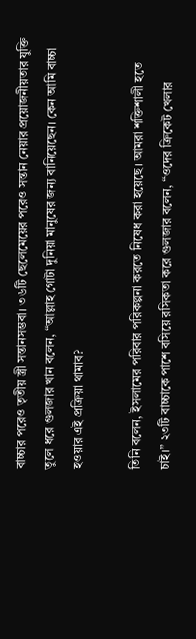বাচ্চার পরেও তৃতীয় স্ত্রী সন্তানসম্ভবা। ৩৬টি ছেলেমেয়ের পরেও সন্তান নেয়ার প্রয়োজনীয়তার যুক্তি তুলে ধরে গুলজার খান ‌বলেন, “আল্লাহ গোটা দুনিয়া মানুষের জন্য বানিয়েছেন। কেন আমি বাচ্চা হওয়ার এই প্রক্রিয়া থামাব?

তিনি বলেন, ইসলামের পরিবার পরিকল্পনা করতে নিষেধ করা হয়েছে। আমরা শক্তিশালী হতে চাই।” ২৩টি বাচ্চাকে পাশে বসিয়ে রসিকতা করে গুলজার বলেন, “ওদের ক্রিকেট খেলার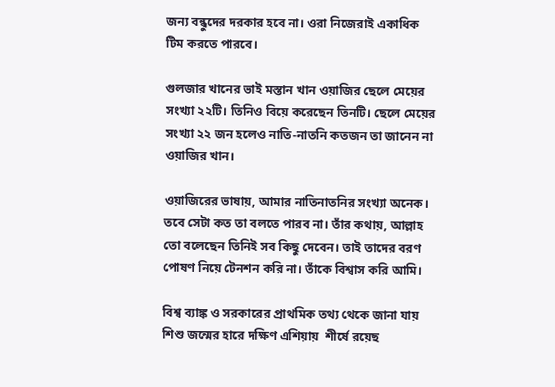জন্য বন্ধুদের দরকার হবে না। ওরা নিজেরাই একাধিক টিম করতে পারবে।

গুলজার খানের ভাই মস্তান খান ওয়াজির ছেলে মেয়ের সংখ্যা ২২টি। তিনিও বিয়ে করেছেন তিনটি। ছেলে মেয়ের সংখ্যা ২২ জন হলেও নাতি-নাতনি কতজন তা জানেন না ওয়াজির খান।

ওয়াজিরের ভাষায়, আমার নাতিনাতনির সংখ্যা অনেক। তবে সেটা কত তা বলতে পারব না। তাঁর কথায়, আল্লাহ তো বলেছেন তিনিই সব কিছু দেবেন। তাই তাদের বরণ পোষণ নিয়ে টেনশন করি না। তাঁকে বিশ্বাস করি আমি।

বিশ্ব ব্যাঙ্ক ও সরকারের প্রাথমিক তথ্য থেকে জানা যায় শিশু জন্মের হারে দক্ষিণ এশিয়ায়  শীর্ষে রয়েছ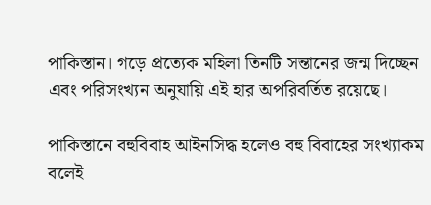পাকিস্তান। গড়ে প্রত্যেক মহিলা তিনটি সন্তানের জন্ম দিচ্ছেন এবং পরিসংখ্যন অনুযায়ি এই হার অপরিবর্তিত রয়েছে।

পাকিস্তানে বহুবিবাহ আইনসিদ্ধ হলেও বহু বিবাহের সংখ্যাকম বলেই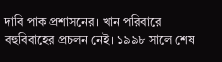দাবি পাক প্রশাসনের। খান পরিবারে বহুবিবাহের প্রচলন নেই। ১৯৯৮ সালে শেষ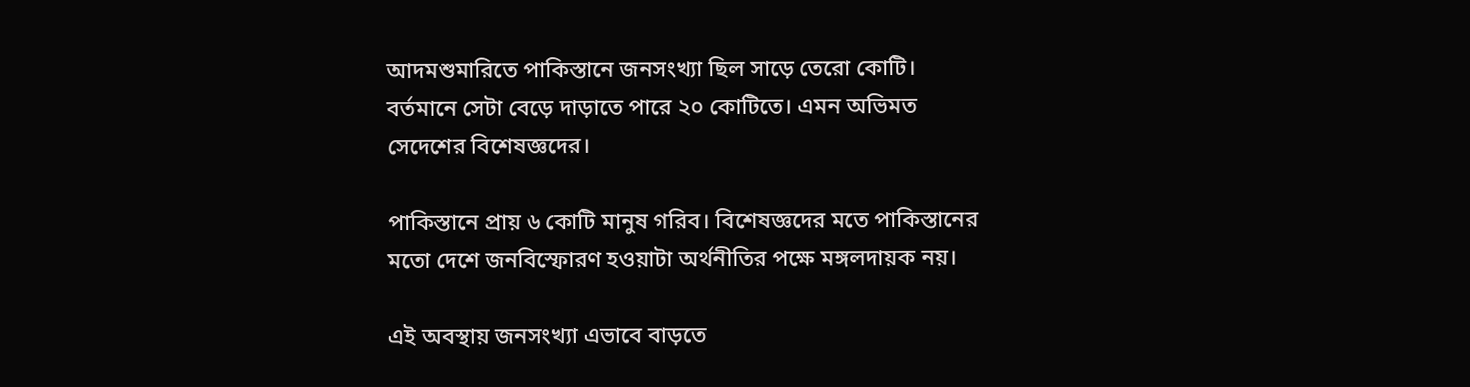আদমশুমারিতে পাকিস্তানে জনসংখ্যা ছিল সাড়ে তেরো কোটি। বর্তমানে সেটা বেড়ে দাড়াতে পারে ২০ কোটিতে। এমন অভিমত সেদেশের বিশেষজ্ঞদের।

পাকিস্তানে প্রায় ৬ কোটি মানুষ গরিব। বিশেষজ্ঞদের মতে পাকিস্তানের মতো দেশে জনবিস্ফোরণ হওয়াটা অর্থনীতির পক্ষে মঙ্গলদায়ক নয়।

এই অবস্থায় জনসংখ্যা এভাবে বাড়তে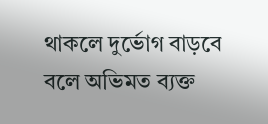থাকলে দুর্ভোগ বাড়বে বলে অভিমত ব্যক্ত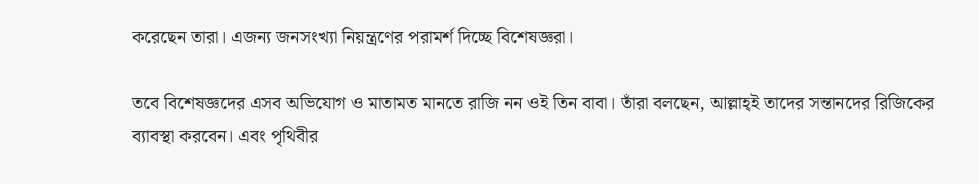করেছেন তারা। এজন্য জনসংখ্যা নিয়ন্ত্রণের পরামর্শ দিচ্ছে বিশেষজ্ঞরা।

তবে বিশেষজ্ঞদের এসব অভিযোগ ও মাতামত মানতে রাজি নন ওই তিন বাবা। তাঁরা বলছেন, আল্লাহ্ই তাদের সন্তানদের রিজিকের ব্যাবস্থা করবেন। এবং পৃথিবীর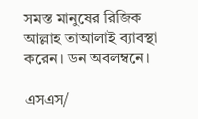সমস্ত মানুষের রিজিক আল্লাহ তাআলাই ব্যাবস্থা করেন। ডন অবলম্বনে।

এসএস/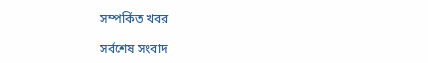সম্পর্কিত খবর

সর্বশেষ সংবাদ